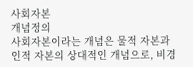사회자본
개념정의
사회자본이라는 개념은 물적 자본과 인적 자본의 상대적인 개념으로, 비경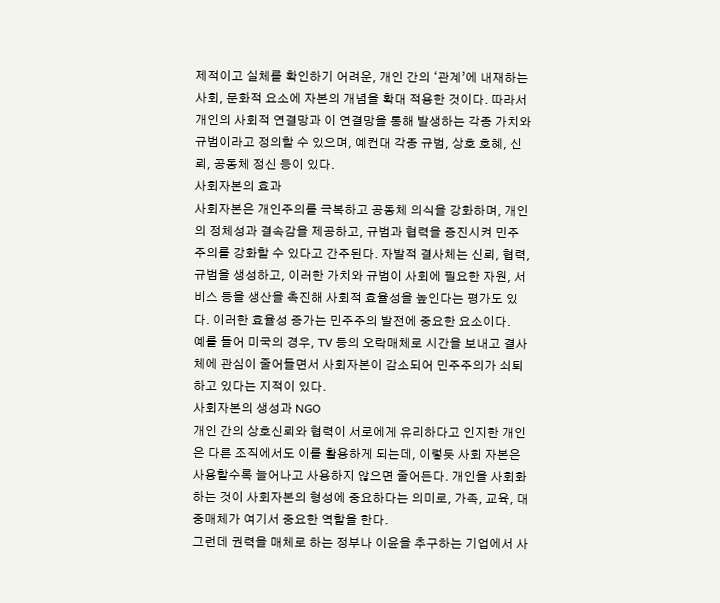제적이고 실체를 확인하기 어려운, 개인 간의 ‘관계’에 내재하는 사회, 문화적 요소에 자본의 개념을 확대 적용한 것이다. 따라서 개인의 사회적 연결망과 이 연결망을 통해 발생하는 각종 가치와 규범이라고 정의할 수 있으며, 예컨대 각종 규범, 상호 호혜, 신뢰, 공동체 정신 등이 있다.
사회자본의 효과
사회자본은 개인주의를 극복하고 공동체 의식을 강화하며, 개인의 정체성과 결속감을 제공하고, 규범과 협력을 증진시켜 민주주의를 강화할 수 있다고 간주된다. 자발적 결사체는 신뢰, 협력, 규범을 생성하고, 이러한 가치와 규범이 사회에 필요한 자원, 서비스 등을 생산을 촉진해 사회적 효율성을 높인다는 평가도 있다. 이러한 효율성 증가는 민주주의 발전에 중요한 요소이다.
예를 들어 미국의 경우, TV 등의 오락매체로 시간을 보내고 결사체에 관심이 줄어들면서 사회자본이 감소되어 민주주의가 쇠퇴하고 있다는 지적이 있다.
사회자본의 생성과 NGO
개인 간의 상호신뢰와 협력이 서로에게 유리하다고 인지한 개인은 다른 조직에서도 이를 활용하게 되는데, 이렇듯 사회 자본은 사용할수록 늘어나고 사용하지 않으면 줄어든다. 개인을 사회화하는 것이 사회자본의 형성에 중요하다는 의미로, 가족, 교육, 대중매체가 여기서 중요한 역할을 한다.
그런데 권력을 매체로 하는 정부나 이윤을 추구하는 기업에서 사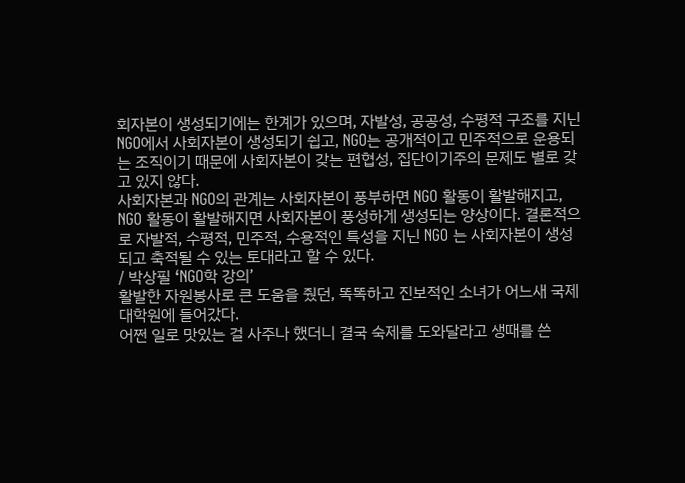회자본이 생성되기에는 한계가 있으며, 자발성, 공공성, 수평적 구조를 지닌 NGO에서 사회자본이 생성되기 쉽고, NGO는 공개적이고 민주적으로 운용되는 조직이기 때문에 사회자본이 갖는 편협성, 집단이기주의 문제도 별로 갖고 있지 않다.
사회자본과 NGO의 관계는 사회자본이 풍부하면 NGO 활동이 활발해지고, NGO 활동이 활발해지면 사회자본이 풍성하게 생성되는 양상이다. 결론적으로 자발적, 수평적, 민주적, 수용적인 특성을 지닌 NGO 는 사회자본이 생성되고 축적될 수 있는 토대라고 할 수 있다.
/ 박상필 ‘NGO학 강의’
활발한 자원봉사로 큰 도움을 줬던, 똑똑하고 진보적인 소녀가 어느새 국제대학원에 들어갔다.
어쩐 일로 맛있는 걸 사주나 했더니 결국 숙제를 도와달라고 생때를 쓴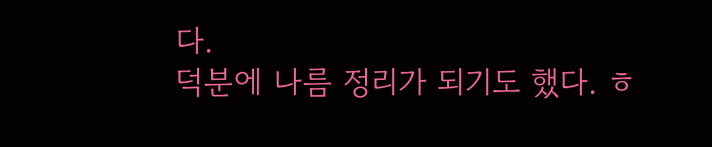다.
덕분에 나름 정리가 되기도 했다. ㅎ